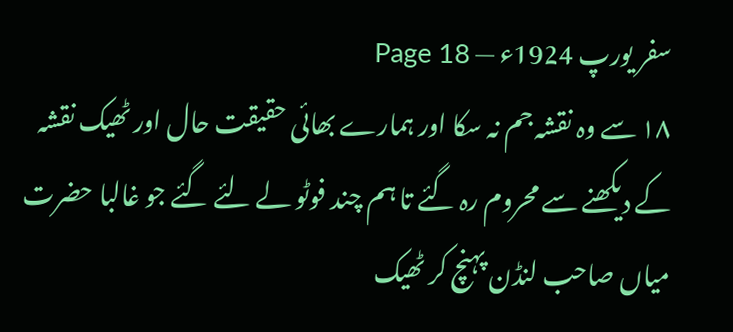سفر یورپ 1924ء — Page 18
۱۸ سے وہ نقشہ جم نہ سکا اور ہمارے بھائی حقیقت حال اور ٹھیک نقشہ کے دیکھنے سے محروم رہ گئے تا ہم چند فوٹو لے لئے گئے جو غالبا حضرت میاں صاحب لنڈن پہنچ کر ٹھیک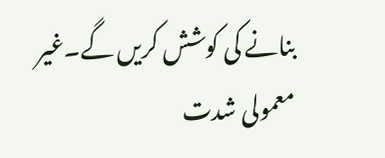بنانے کی کوشش کریں گے۔غیر معمولی شدت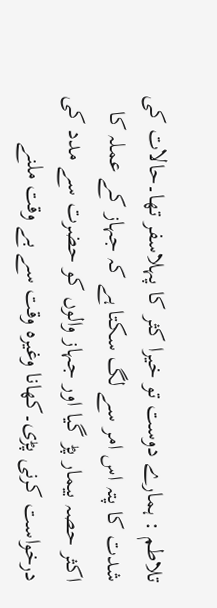تلاطم : ہمارے دوست تو خیرا کثر کا پہلاسفر تھا۔حالات کی شدت کا پتہ اس امر سے لگ سکتا ہے کہ جہاز کے عملہ کا اکثر حصہ بیمار پڑ گیا اور جہاز والوں کو حضرت سے مدد کی درخواست کرنی پڑی۔کھانا وغیرہ وقت سے بے وقت ملنے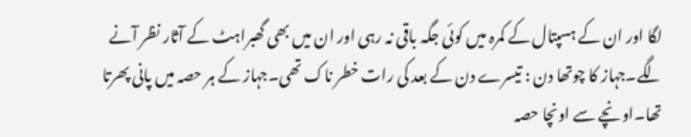لگا اور ان کے ہسپتال کے کمرہ میں کوئی جگہ باقی نہ رہی اور ان میں بھی گھبراہٹ کے آثار نظر آنے لگے۔جہاز کا چوتھا دن : تیسرے دن کے بعد کی رات خطر ناک تھی۔جہاز کے ہر حصہ میں پانی پھرتا تھا۔اونچے سے اونچا حصہ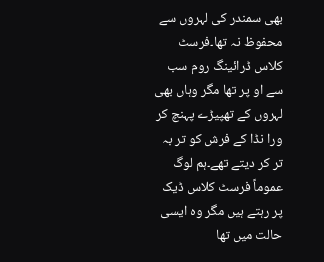بھی سمندر کی لہروں سے محفوظ نہ تھا۔فرسٹ کلاس ڈرائینگ روم سب سے او پر تھا مگر وہاں بھی لہروں کے تھپیڑے پہنچ کر ورا نڈا کے فرش کو تر بہ تر کر دیتے تھے۔ہم لوگ عموماً فرسٹ کلاس ڈیک پر رہتے ہیں مگر وہ ایسی حالت میں تھا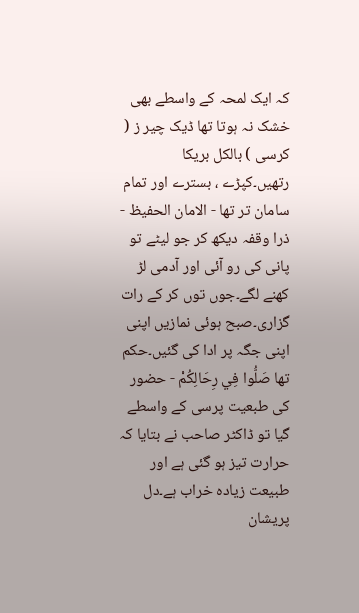کہ ایک لمحہ کے واسطے بھی خشک نہ ہوتا تھا ڈیک چیر ز ( کرسی ) بالکل بریکا رتھیں۔کپڑے ، بسترے اور تمام سامان تر تھا - الامان الحفیظ - ذرا وقفہ دیکھ کر جو لیٹے تو پانی کی رو آئی اور آدمی لڑ کھنے لگے۔جوں توں کر کے رات گزاری۔صبح ہوئی نمازیں اپنی اپنی جگہ پر ادا کی گئیں۔حکم تھا صَلُّوا فِي رِحَالِكُمْ - حضور کی طبعیت پرسی کے واسطے گیا تو ڈاکٹر صاحب نے بتایا کہ حرارت تیز ہو گئی ہے اور طبیعت زیادہ خراب ہے۔دل پریشان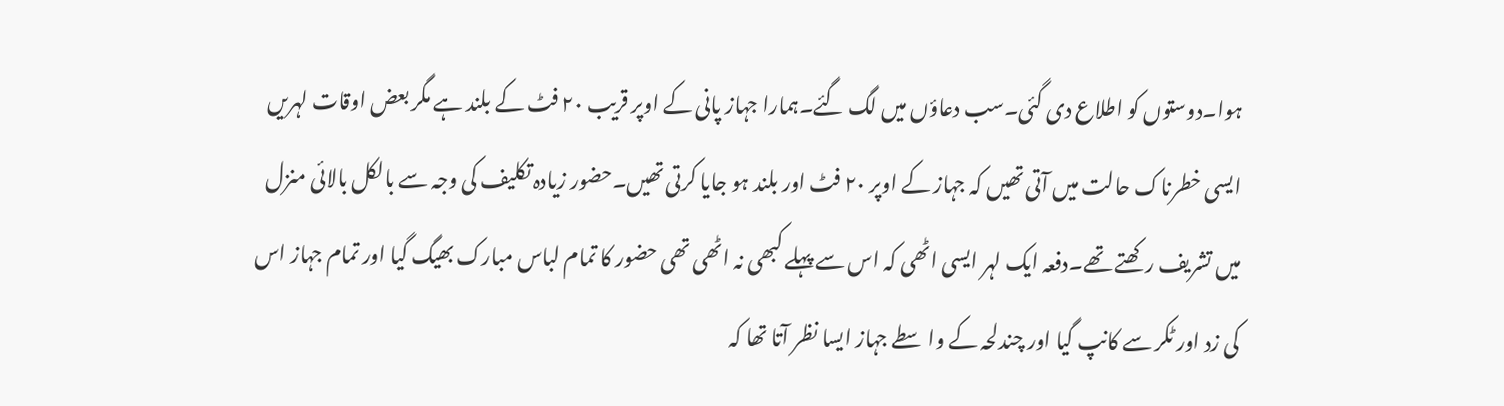ہوا۔دوستوں کو اطلاع دی گئی۔سب دعاؤں میں لگ گئے۔ہمارا جہاز پانی کے اوپر قریب ۲۰ فٹ کے بلند ہے مگر بعض اوقات لہریں ایسی خطرناک حالت میں آتی تھیں کہ جہاز کے اوپر ۲۰ فٹ اور بلند ہو جایا کرتی تھیں۔حضور زیادہ تکلیف کی وجہ سے بالکل بالائی منزل میں تشریف رکھتے تھے۔دفعہ ایک لہر ایسی اٹھی کہ اس سے پہلے کبھی نہ اٹھی تھی حضور کا تمام لباس مبارک بھیگ گیا اور تمام جہاز اس کی زد اور ٹکر سے کانپ گیا اور چندلحہ کے واسطے جہاز ایسا نظر آتا تھا کہ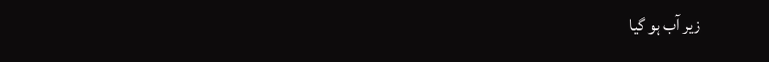زیر آب ہو گیا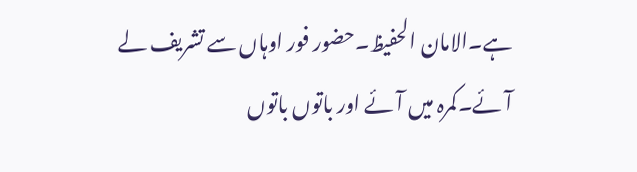ہے۔الامان الحفیظ۔حضور فور اوہاں سے تشریف لے آئے۔کمرہ میں آئے اور باتوں باتوں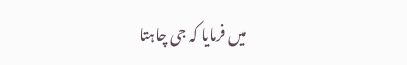میں فرمایا کہ جی چاہتا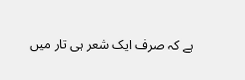ہے کہ صرف ایک شعر ہی تار میں